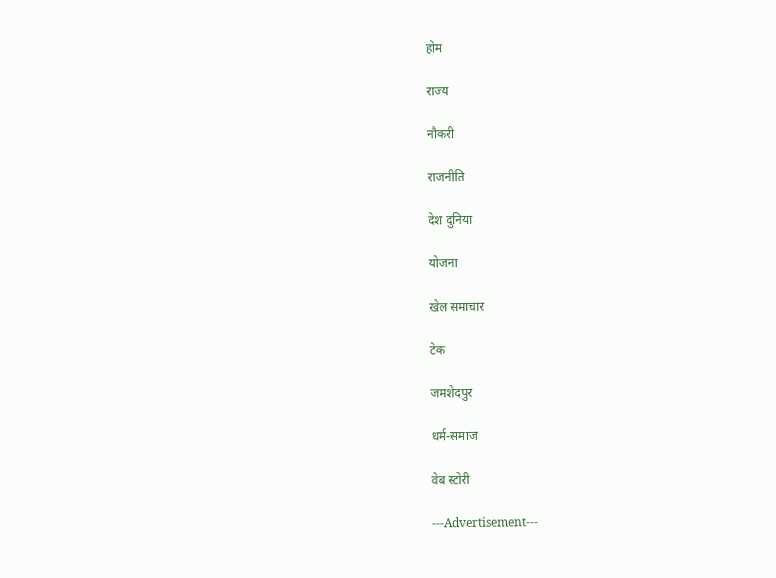होम

राज्य

नौकरी

राजनीति

देश दुनिया

योजना

खेल समाचार

टेक

जमशेदपुर

धर्म-समाज

वेब स्टोरी

---Advertisement---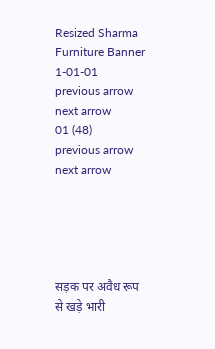Resized Sharma Furniture Banner 1-01-01
previous arrow
next arrow
01 (48)
previous arrow
next arrow





सड़क पर अवैध रूप से खड़े भारी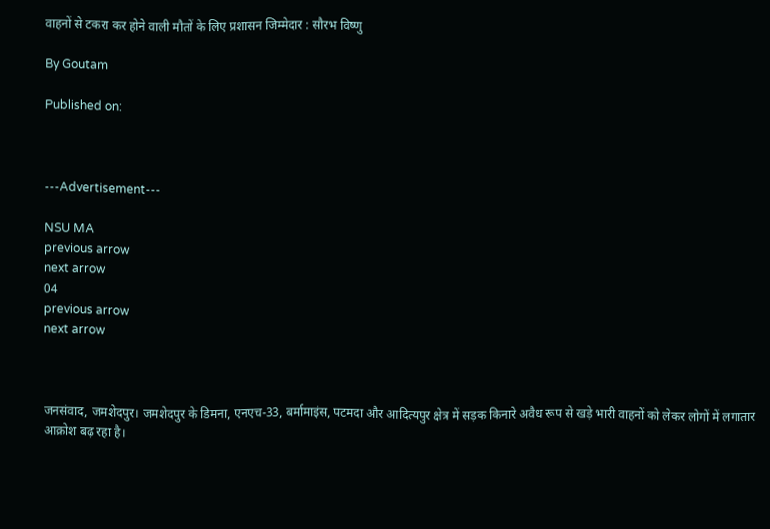वाहनों से टकरा कर होने वाली मौतों के लिए प्रशासन जिम्मेदार : सौरभ विष्णु

By Goutam

Published on:



---Advertisement---

NSU MA
previous arrow
next arrow
04
previous arrow
next arrow



जनसंवाद, जमशेदपुर। जमशेदपुर के डिमना, एनएच-33, बर्मामाइंस, पटमदा और आदित्यपुर क्षेत्र में सड़क किनारे अवैध रूप से खड़े भारी वाहनों को लेकर लोगों में लगातार आक्रोश बढ़ रहा है।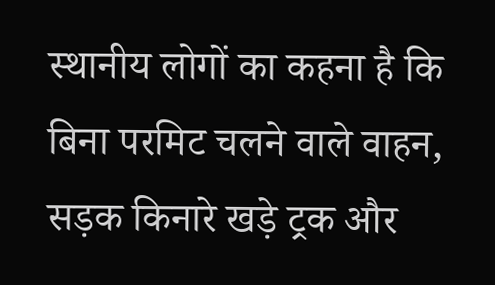स्थानीय लोगों का कहना है कि बिना परमिट चलने वाले वाहन, सड़क किनारे खड़े ट्रक और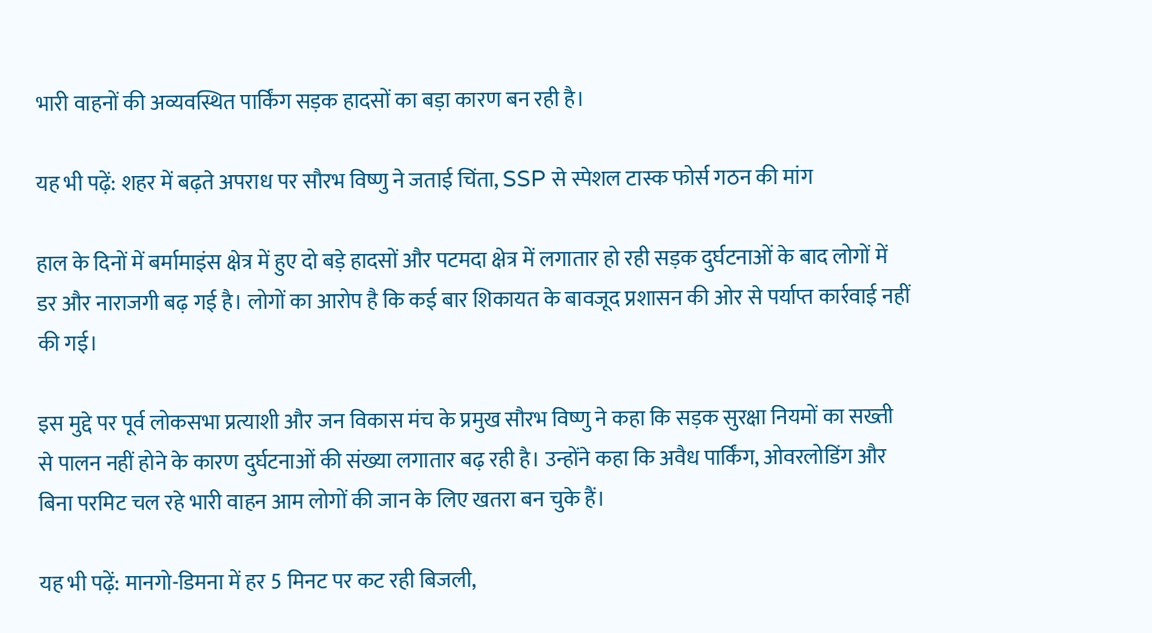भारी वाहनों की अव्यवस्थित पार्किंग सड़क हादसों का बड़ा कारण बन रही है।

यह भी पढ़ें: शहर में बढ़ते अपराध पर सौरभ विष्णु ने जताई चिंता, SSP से स्पेशल टास्क फोर्स गठन की मांग

हाल के दिनों में बर्मामाइंस क्षेत्र में हुए दो बड़े हादसों और पटमदा क्षेत्र में लगातार हो रही सड़क दुर्घटनाओं के बाद लोगों में डर और नाराजगी बढ़ गई है। लोगों का आरोप है कि कई बार शिकायत के बावजूद प्रशासन की ओर से पर्याप्त कार्रवाई नहीं की गई।

इस मुद्दे पर पूर्व लोकसभा प्रत्याशी और जन विकास मंच के प्रमुख सौरभ विष्णु ने कहा कि सड़क सुरक्षा नियमों का सख्ती से पालन नहीं होने के कारण दुर्घटनाओं की संख्या लगातार बढ़ रही है। उन्होंने कहा कि अवैध पार्किंग, ओवरलोडिंग और बिना परमिट चल रहे भारी वाहन आम लोगों की जान के लिए खतरा बन चुके हैं।

यह भी पढ़ें: मानगो-डिमना में हर 5 मिनट पर कट रही बिजली,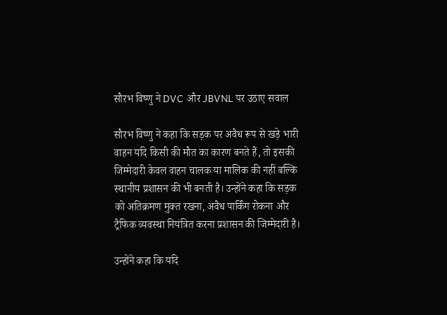सौरभ विष्णु ने DVC और JBVNL पर उठाए सवाल

सौरभ विष्णु ने कहा कि सड़क पर अवैध रूप से खड़े भारी वाहन यदि किसी की मौत का कारण बनते हैं, तो इसकी जिम्मेदारी केवल वाहन चालक या मालिक की नहीं बल्कि स्थानीय प्रशासन की भी बनती है। उन्होंने कहा कि सड़क को अतिक्रमण मुक्त रखना, अवैध पार्किंग रोकना और ट्रैफिक व्यवस्था नियंत्रित करना प्रशासन की जिम्मेदारी है।

उन्होंने कहा कि यदि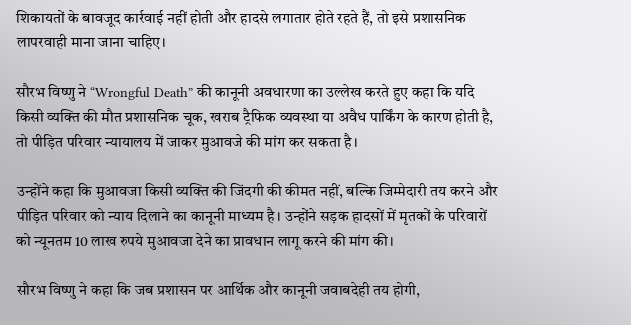शिकायतों के बावजूद कार्रवाई नहीं होती और हादसे लगातार होते रहते हैं, तो इसे प्रशासनिक लापरवाही माना जाना चाहिए।

सौरभ विष्णु ने “Wrongful Death” की कानूनी अवधारणा का उल्लेख करते हुए कहा कि यदि किसी व्यक्ति की मौत प्रशासनिक चूक, खराब ट्रैफिक व्यवस्था या अवैध पार्किंग के कारण होती है, तो पीड़ित परिवार न्यायालय में जाकर मुआवजे की मांग कर सकता है।

उन्होंने कहा कि मुआवजा किसी व्यक्ति की जिंदगी की कीमत नहीं, बल्कि जिम्मेदारी तय करने और पीड़ित परिवार को न्याय दिलाने का कानूनी माध्यम है। उन्होंने सड़क हादसों में मृतकों के परिवारों को न्यूनतम 10 लाख रुपये मुआवजा देने का प्रावधान लागू करने की मांग की।

सौरभ विष्णु ने कहा कि जब प्रशासन पर आर्थिक और कानूनी जवाबदेही तय होगी,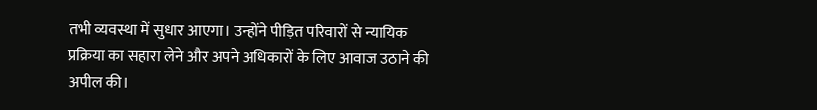तभी व्यवस्था में सुधार आएगा। उन्होंने पीड़ित परिवारों से न्यायिक प्रक्रिया का सहारा लेने और अपने अधिकारों के लिए आवाज उठाने की अपील की।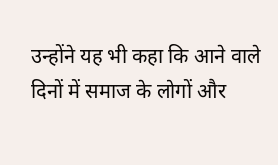उन्होंने यह भी कहा कि आने वाले दिनों में समाज के लोगों और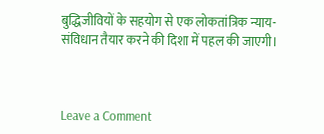बुद्धिजीवियों के सहयोग से एक लोकतांत्रिक न्याय-संविधान तैयार करने की दिशा में पहल की जाएगी।



Leave a Comment